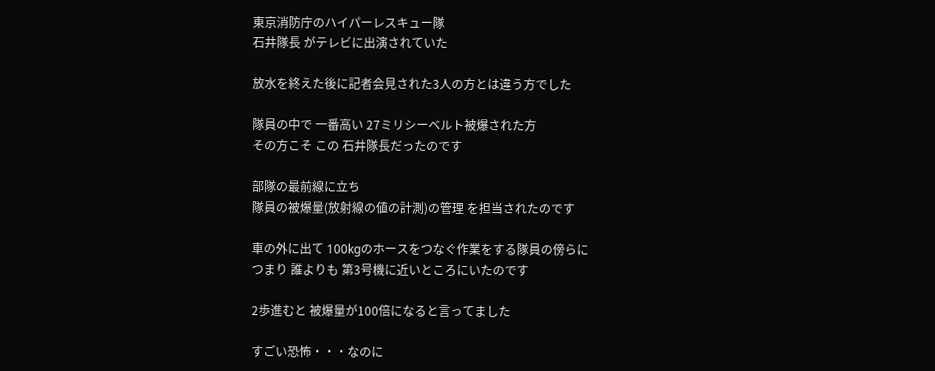東京消防庁のハイパーレスキュー隊
石井隊長 がテレビに出演されていた

放水を終えた後に記者会見された3人の方とは違う方でした

隊員の中で 一番高い 27ミリシーベルト被爆された方
その方こそ この 石井隊長だったのです

部隊の最前線に立ち
隊員の被爆量(放射線の値の計測)の管理 を担当されたのです

車の外に出て 100kgのホースをつなぐ作業をする隊員の傍らに
つまり 誰よりも 第3号機に近いところにいたのです

2歩進むと 被爆量が100倍になると言ってました

すごい恐怖・・・なのに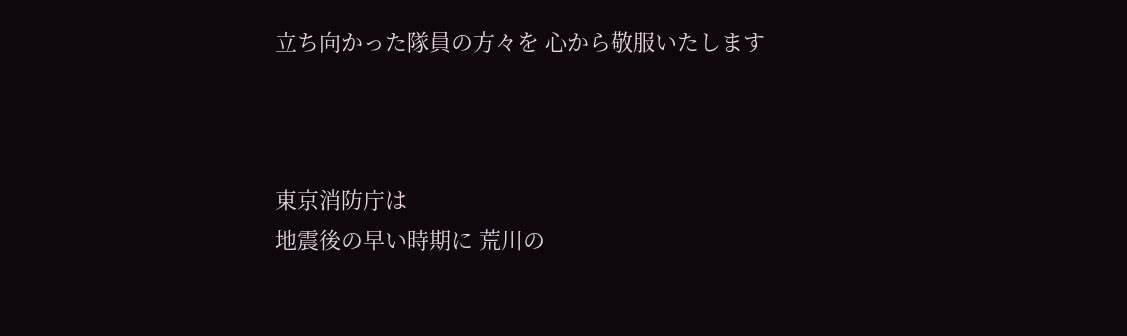立ち向かった隊員の方々を 心から敬服いたします



東京消防庁は
地震後の早い時期に 荒川の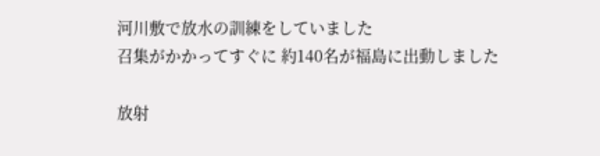河川敷で放水の訓練をしていました
召集がかかってすぐに 約140名が福島に出動しました

放射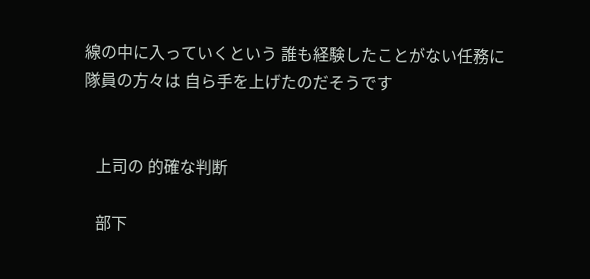線の中に入っていくという 誰も経験したことがない任務に
隊員の方々は 自ら手を上げたのだそうです


   上司の 的確な判断

   部下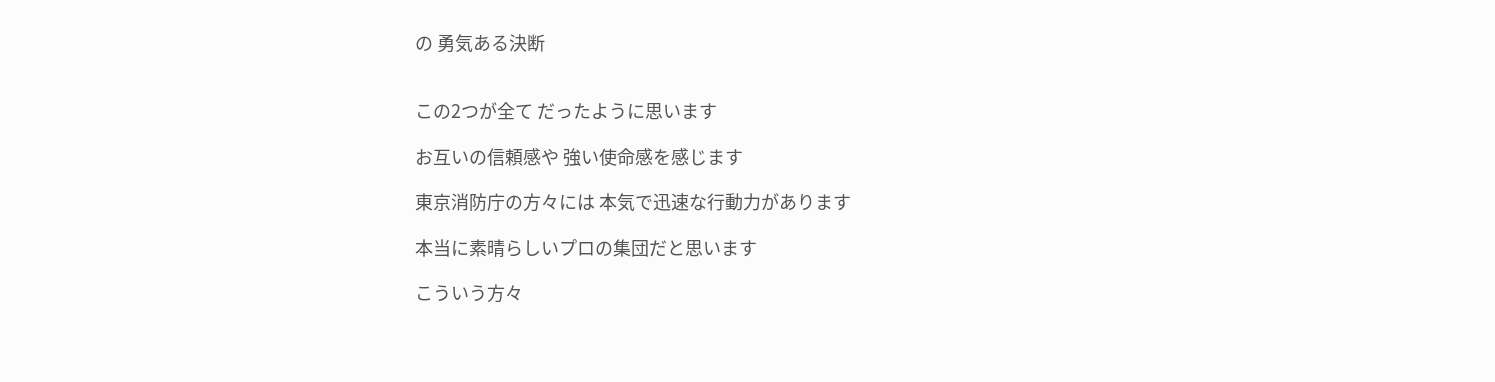の 勇気ある決断


この2つが全て だったように思います

お互いの信頼感や 強い使命感を感じます

東京消防庁の方々には 本気で迅速な行動力があります

本当に素晴らしいプロの集団だと思います

こういう方々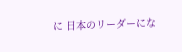に 日本のリーダーにな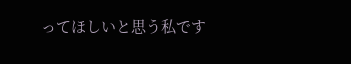ってほしいと思う私です